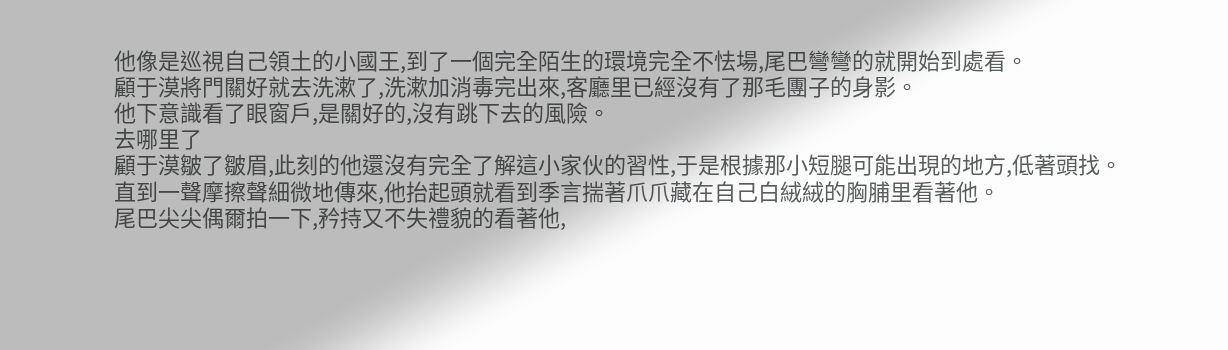他像是巡視自己領土的小國王,到了一個完全陌生的環境完全不怯場,尾巴彎彎的就開始到處看。
顧于漠將門關好就去洗漱了,洗漱加消毒完出來,客廳里已經沒有了那毛團子的身影。
他下意識看了眼窗戶,是關好的,沒有跳下去的風險。
去哪里了
顧于漠皺了皺眉,此刻的他還沒有完全了解這小家伙的習性,于是根據那小短腿可能出現的地方,低著頭找。
直到一聲摩擦聲細微地傳來,他抬起頭就看到季言揣著爪爪藏在自己白絨絨的胸脯里看著他。
尾巴尖尖偶爾拍一下,矜持又不失禮貌的看著他,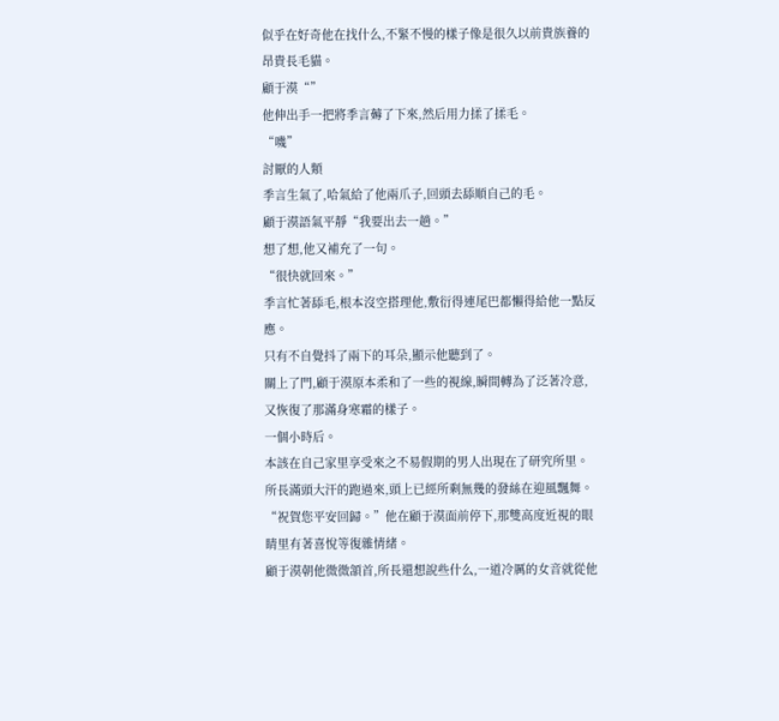似乎在好奇他在找什么,不緊不慢的樣子像是很久以前貴族養的昂貴長毛貓。
顧于漠“”
他伸出手一把將季言薅了下來,然后用力揉了揉毛。
“嘰”
討厭的人類
季言生氣了,哈氣給了他兩爪子,回頭去舔順自己的毛。
顧于漠語氣平靜“我要出去一趟。”
想了想,他又補充了一句。
“很快就回來。”
季言忙著舔毛,根本沒空搭理他,敷衍得連尾巴都懶得給他一點反應。
只有不自覺抖了兩下的耳朵,顯示他聽到了。
關上了門,顧于漠原本柔和了一些的視線,瞬間轉為了泛著冷意,又恢復了那滿身寒霜的樣子。
一個小時后。
本該在自己家里享受來之不易假期的男人出現在了研究所里。
所長滿頭大汗的跑過來,頭上已經所剩無幾的發絲在迎風飄舞。
“祝賀您平安回歸。”他在顧于漠面前停下,那雙高度近視的眼睛里有著喜悅等復雜情緒。
顧于漠朝他微微頷首,所長還想說些什么,一道冷厲的女音就從他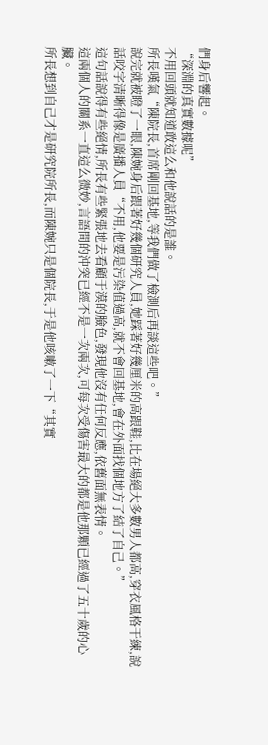們身后響起。
“深淵的真實數據呢”
不用回頭就知道敢這么和他說話的是誰。
所長嘆氣“陳院長,首席剛回基地,等我們做了檢測后再談這些吧。”
說完就被瞪了一眼,陳婉身后跟著好幾個研究人員,她踩著好幾厘米的高跟鞋,比在場絕大多數男人都高,穿衣風格干練,說話咬字清晰得像是廣播人員“不用,他要是污染值過高,就不會回基地,會在外面找個地方了結了自己。”
這句話說得有些絕情,所長有些緊張地去看顧于漠的臉色,發現他沒有任何反應,依舊面無表情。
這兩個人的關系一直這么微妙,言語間的沖突已經不是一次兩次,可每次受傷害最大的都是他那顆已經過了五十歲的心臟。
所長想到自己才是研究院所長,而陳婉只是個院長,于是他咳嗽了一下“其實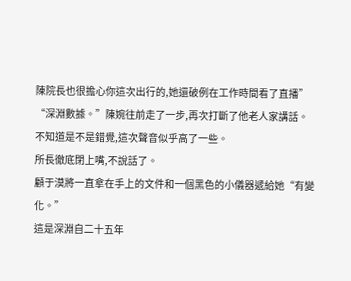陳院長也很擔心你這次出行的,她還破例在工作時間看了直播”
“深淵數據。”陳婉往前走了一步,再次打斷了他老人家講話。
不知道是不是錯覺,這次聲音似乎高了一些。
所長徹底閉上嘴,不說話了。
顧于漠將一直拿在手上的文件和一個黑色的小儀器遞給她“有變化。”
這是深淵自二十五年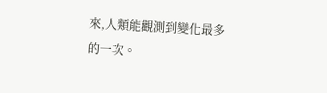來,人類能觀測到變化最多的一次。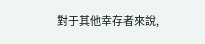對于其他幸存者來說,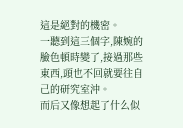這是絕對的機密。
一聽到這三個字,陳婉的臉色頓時變了,接過那些東西,頭也不回就要往自己的研究室沖。
而后又像想起了什么似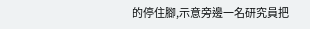的停住腳,示意旁邊一名研究員把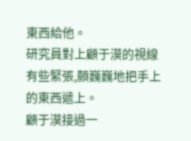東西給他。
研究員對上顧于漠的視線有些緊張,顫巍巍地把手上的東西遞上。
顧于漠接過一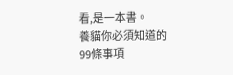看,是一本書。
養貓你必須知道的99條事項